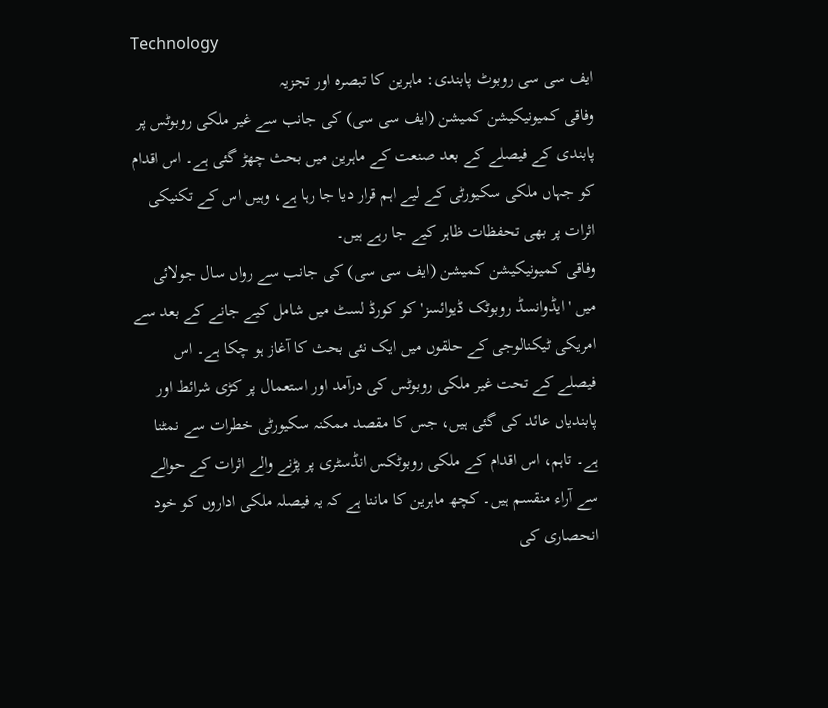Technology
ایف سی سی روبوٹ پابندی: ماہرین کا تبصرہ اور تجزیہ
وفاقی کمیونیکیشن کمیشن (ایف سی سی) کی جانب سے غیر ملکی روبوٹس پر پابندی کے فیصلے کے بعد صنعت کے ماہرین میں بحث چھڑ گئی ہے۔ اس اقدام کو جہاں ملکی سکیورٹی کے لیے اہم قرار دیا جا رہا ہے، وہیں اس کے تکنیکی اثرات پر بھی تحفظات ظاہر کیے جا رہے ہیں۔
وفاقی کمیونیکیشن کمیشن (ایف سی سی) کی جانب سے رواں سال جولائی میں 'ایڈوانسڈ روبوٹک ڈیوائسز' کو کورڈ لسٹ میں شامل کیے جانے کے بعد سے امریکی ٹیکنالوجی کے حلقوں میں ایک نئی بحث کا آغاز ہو چکا ہے۔ اس فیصلے کے تحت غیر ملکی روبوٹس کی درآمد اور استعمال پر کڑی شرائط اور پابندیاں عائد کی گئی ہیں، جس کا مقصد ممکنہ سکیورٹی خطرات سے نمٹنا ہے۔ تاہم، اس اقدام کے ملکی روبوٹکس انڈسٹری پر پڑنے والے اثرات کے حوالے سے آراء منقسم ہیں۔ کچھ ماہرین کا ماننا ہے کہ یہ فیصلہ ملکی اداروں کو خود انحصاری کی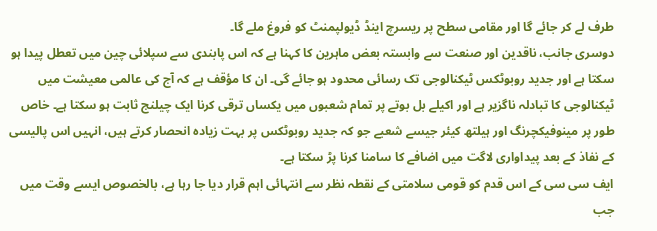طرف لے کر جائے گا اور مقامی سطح پر ریسرچ اینڈ ڈیولپمنٹ کو فروغ ملے گا۔
دوسری جانب، ناقدین اور صنعت سے وابستہ بعض ماہرین کا کہنا ہے کہ اس پابندی سے سپلائی چین میں تعطل پیدا ہو سکتا ہے اور جدید روبوٹکس ٹیکنالوجی تک رسائی محدود ہو جائے گی۔ ان کا مؤقف ہے کہ آج کی عالمی معیشت میں ٹیکنالوجی کا تبادلہ ناگزیر ہے اور اکیلے بل بوتے پر تمام شعبوں میں یکساں ترقی کرنا ایک چیلنج ثابت ہو سکتا ہے۔ خاص طور پر مینوفیکچرنگ اور ہیلتھ کیئر جیسے شعبے جو کہ جدید روبوٹکس پر بہت زیادہ انحصار کرتے ہیں، انہیں اس پالیسی کے نفاذ کے بعد پیداواری لاگت میں اضافے کا سامنا کرنا پڑ سکتا ہے۔
ایف سی سی کے اس قدم کو قومی سلامتی کے نقطہ نظر سے انتہائی اہم قرار دیا جا رہا ہے، بالخصوص ایسے وقت میں جب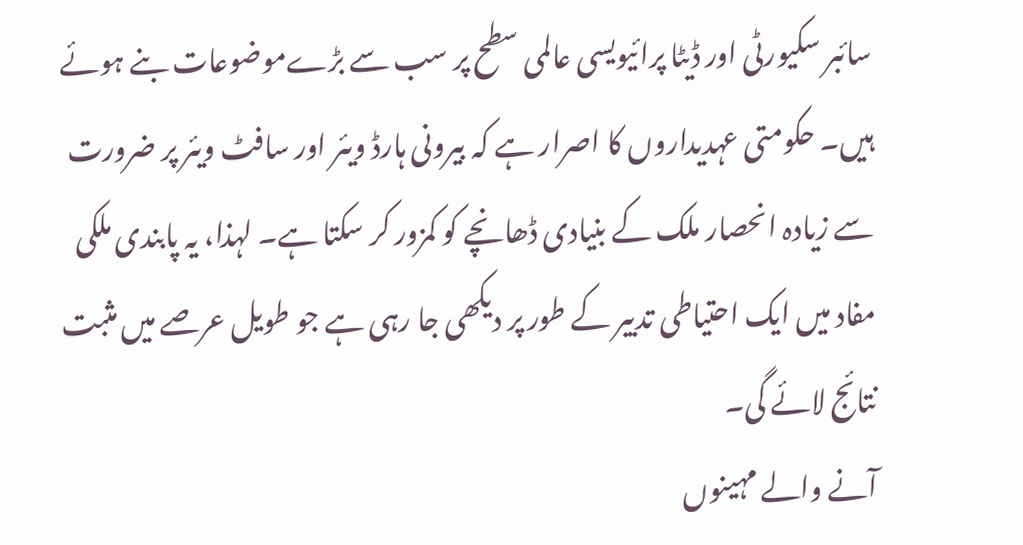سائبر سکیورٹی اور ڈیٹا پرائیویسی عالمی سطح پر سب سے بڑےموضوعات بنے ہوئے ہیں۔ حکومتی عہدیداروں کا اصرار ہے کہ بیرونی ہارڈ ویئر اور سافٹ ویئر پر ضرورت سے زیادہ انحصار ملک کے بنیادی ڈھانچے کو کمزور کر سکتا ہے۔ لہذا، یہ پابندی ملکی مفاد میں ایک احتیاطی تدبیر کے طور پر دیکھی جا رہی ہے جو طویل عرصے میں مثبت نتائج لائے گی۔
آنے والے مہینوں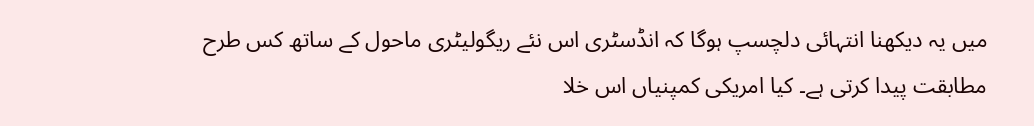میں یہ دیکھنا انتہائی دلچسپ ہوگا کہ انڈسٹری اس نئے ریگولیٹری ماحول کے ساتھ کس طرح مطابقت پیدا کرتی ہے۔ کیا امریکی کمپنیاں اس خلا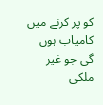کو پر کرنے میں کامیاب ہوں گی جو غیر ملکی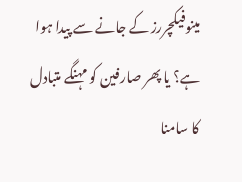مینوفیکچررز کے جانے سے پیدا ہوا ہے؟ یا پھر صارفین کو مہنگے متبادل کا سامنا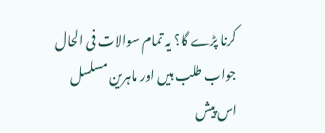کرنا پڑے گا؟ یہ تمام سوالات فی الحال جواب طلب ہیں اور ماہرین مسلسل اس پیش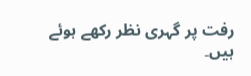رفت پر گہری نظر رکھے ہوئے ہیں۔